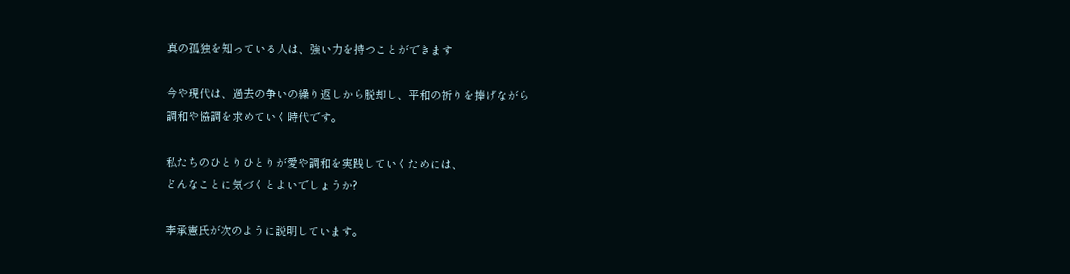真の孤独を知っている人は、強い力を持つことができます

今や現代は、過去の争いの繰り返しから脱却し、平和の祈りを捧げながら
調和や協調を求めていく時代です。

私たちのひとりひとりが愛や調和を実践していくためには、
どんなことに気づくとよいでしょうか?

李承憲氏が次のように説明しています。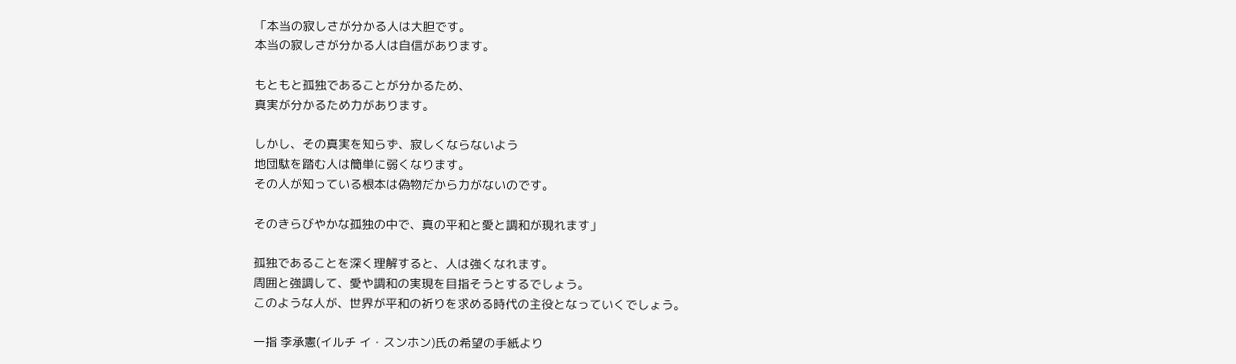「本当の寂しさが分かる人は大胆です。
本当の寂しさが分かる人は自信があります。

もともと孤独であることが分かるため、
真実が分かるため力があります。

しかし、その真実を知らず、寂しくならないよう
地団駄を踏む人は簡単に弱くなります。
その人が知っている根本は偽物だから力がないのです。

そのきらびやかな孤独の中で、真の平和と愛と調和が現れます」

孤独であることを深く理解すると、人は強くなれます。
周囲と強調して、愛や調和の実現を目指そうとするでしょう。
このような人が、世界が平和の祈りを求める時代の主役となっていくでしょう。

一指 李承憲(イルチ イ・スンホン)氏の希望の手紙より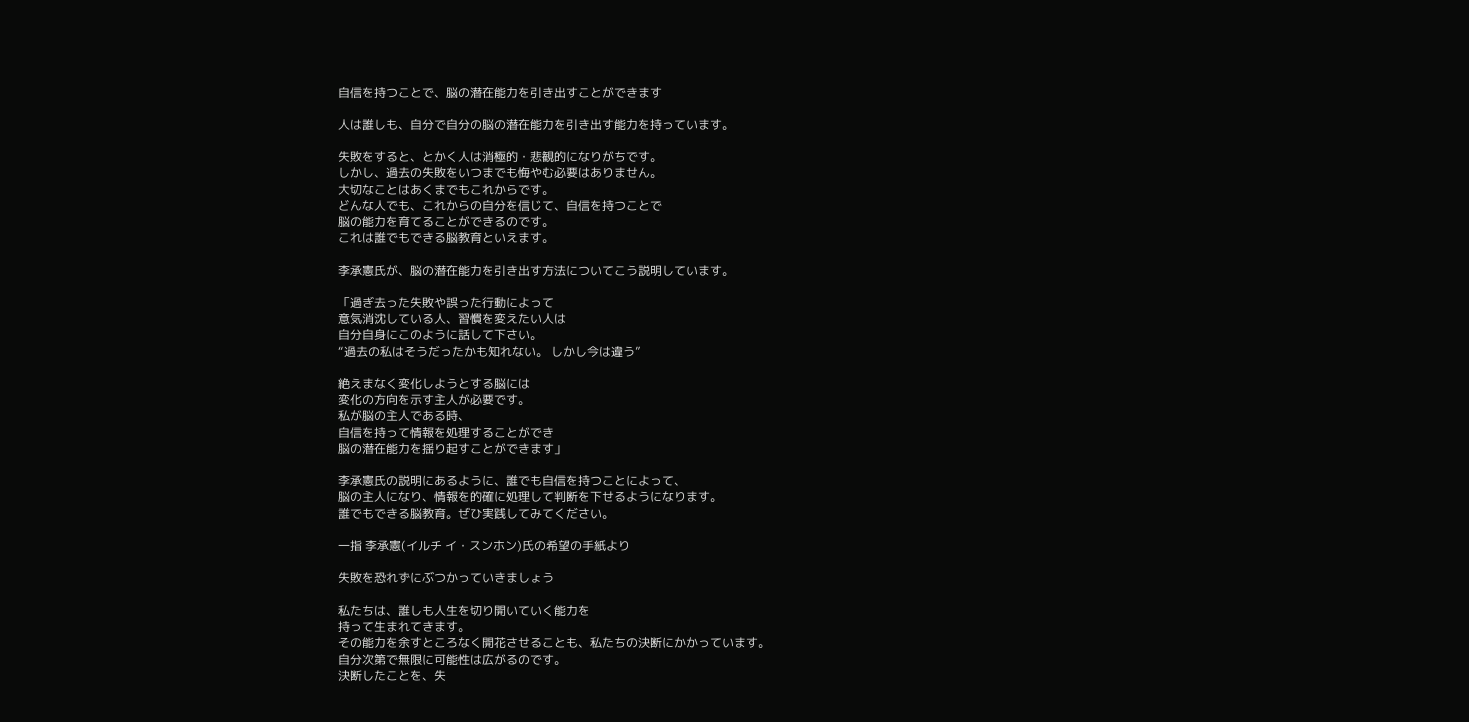自信を持つことで、脳の潜在能力を引き出すことができます

人は誰しも、自分で自分の脳の潜在能力を引き出す能力を持っています。

失敗をすると、とかく人は消極的・悲観的になりがちです。
しかし、過去の失敗をいつまでも悔やむ必要はありません。
大切なことはあくまでもこれからです。
どんな人でも、これからの自分を信じて、自信を持つことで
脳の能力を育てることができるのです。
これは誰でもできる脳教育といえます。

李承憲氏が、脳の潜在能力を引き出す方法についてこう説明しています。

「過ぎ去った失敗や誤った行動によって
意気消沈している人、習慣を変えたい人は
自分自身にこのように話して下さい。
“過去の私はそうだったかも知れない。 しかし今は違う”

絶えまなく変化しようとする脳には
変化の方向を示す主人が必要です。
私が脳の主人である時、
自信を持って情報を処理することができ
脳の潜在能力を揺り起すことができます」

李承憲氏の説明にあるように、誰でも自信を持つことによって、
脳の主人になり、情報を的確に処理して判断を下せるようになります。
誰でもできる脳教育。ぜひ実践してみてください。

一指 李承憲(イルチ イ・スンホン)氏の希望の手紙より

失敗を恐れずにぶつかっていきましょう

私たちは、誰しも人生を切り開いていく能力を
持って生まれてきます。
その能力を余すところなく開花させることも、私たちの決断にかかっています。
自分次第で無限に可能性は広がるのです。
決断したことを、失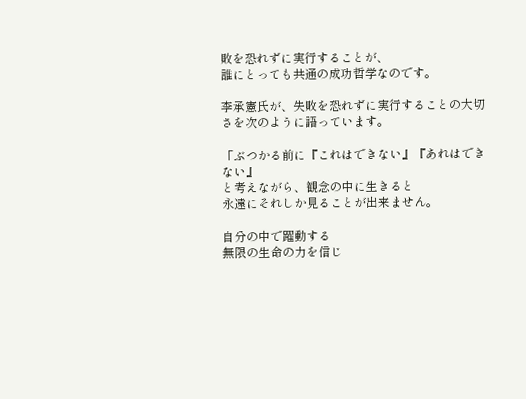敗を恐れずに実行することが、
誰にとっても共通の成功哲学なのです。

李承憲氏が、失敗を恐れずに実行することの大切さを次のように語っています。

「ぶつかる前に『これはできない』『あれはできない』
と考えながら、観念の中に生きると
永遠にそれしか見ることが出来ません。

自分の中で躍動する
無限の生命の力を信じ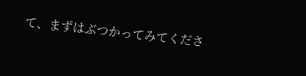て、まずはぶつかってみてくださ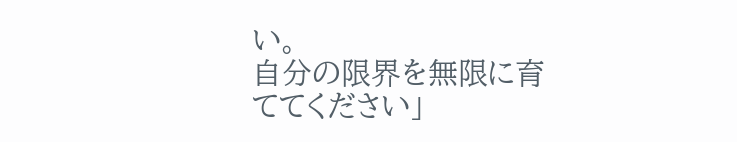い。
自分の限界を無限に育ててください」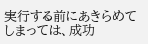実行する前にあきらめてしまっては、成功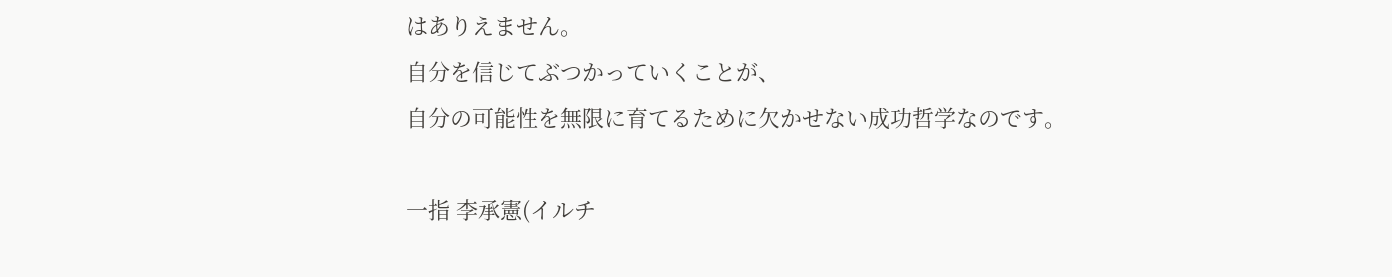はありえません。
自分を信じてぶつかっていくことが、
自分の可能性を無限に育てるために欠かせない成功哲学なのです。

一指 李承憲(イルチ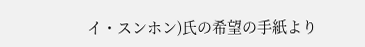イ・スンホン)氏の希望の手紙より